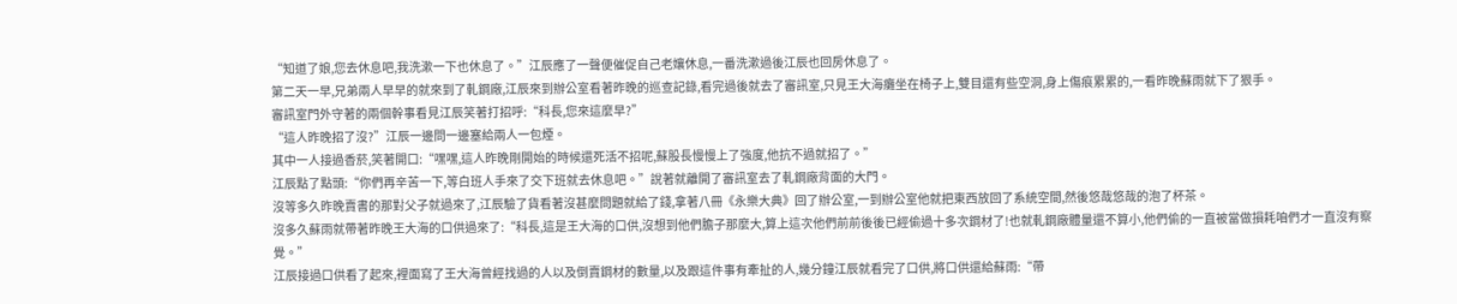“知道了娘,您去休息吧,我洗漱一下也休息了。”江辰應了一聲便催促自己老孃休息,一番洗漱過後江辰也回房休息了。
第二天一早,兄弟兩人早早的就來到了軋鋼廠,江辰來到辦公室看著昨晚的巡查記錄,看完過後就去了審訊室,只見王大海癱坐在椅子上,雙目還有些空洞,身上傷痕累累的,一看昨晚蘇雨就下了狠手。
審訊室門外守著的兩個幹事看見江辰笑著打招呼:“科長,您來這麼早?”
“這人昨晚招了沒?”江辰一邊問一邊塞給兩人一包煙。
其中一人接過香菸,笑著開口:“嘿嘿,這人昨晚剛開始的時候還死活不招呢,蘇股長慢慢上了強度,他抗不過就招了。”
江辰點了點頭:“你們再辛苦一下,等白班人手來了交下班就去休息吧。”說著就離開了審訊室去了軋鋼廠背面的大門。
沒等多久昨晚賣書的那對父子就過來了,江辰驗了貨看著沒甚麼問題就給了錢,拿著八冊《永樂大典》回了辦公室,一到辦公室他就把東西放回了系統空間,然後悠哉悠哉的泡了杯茶。
沒多久蘇雨就帶著昨晚王大海的口供過來了:“科長,這是王大海的口供,沒想到他們膽子那麼大,算上這次他們前前後後已經偷過十多次鋼材了!也就軋鋼廠體量還不算小,他們偷的一直被當做損耗咱們才一直沒有察覺。”
江辰接過口供看了起來,裡面寫了王大海曾經找過的人以及倒賣鋼材的數量,以及跟這件事有牽扯的人,幾分鐘江辰就看完了口供,將口供還給蘇雨:“帶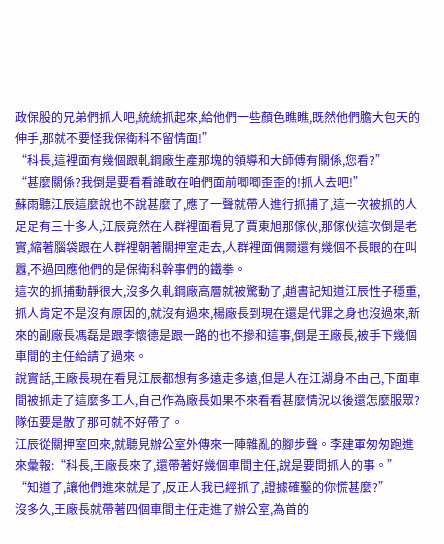政保股的兄弟們抓人吧,統統抓起來,給他們一些顏色瞧瞧,既然他們膽大包天的伸手,那就不要怪我保衛科不留情面!”
“科長,這裡面有幾個跟軋鋼廠生產那塊的領導和大師傅有關係,您看?”
“甚麼關係?我倒是要看看誰敢在咱們面前唧唧歪歪的!抓人去吧!”
蘇雨聽江辰這麼說也不說甚麼了,應了一聲就帶人進行抓捕了,這一次被抓的人足足有三十多人,江辰竟然在人群裡面看見了賈東旭那傢伙,那傢伙這次倒是老實,縮著腦袋跟在人群裡朝著關押室走去,人群裡面偶爾還有幾個不長眼的在叫囂,不過回應他們的是保衛科幹事們的鐵拳。
這次的抓捕動靜很大,沒多久軋鋼廠高層就被驚動了,趙書記知道江辰性子穩重,抓人肯定不是沒有原因的,就沒有過來,楊廠長到現在還是代罪之身也沒過來,新來的副廠長馮磊是跟李懷德是跟一路的也不摻和這事,倒是王廠長,被手下幾個車間的主任給請了過來。
說實話,王廠長現在看見江辰都想有多遠走多遠,但是人在江湖身不由己,下面車間被抓走了這麼多工人,自己作為廠長如果不來看看甚麼情況以後還怎麼服眾?隊伍要是散了那可就不好帶了。
江辰從關押室回來,就聽見辦公室外傳來一陣雜亂的腳步聲。李建軍匆匆跑進來彙報:“科長,王廠長來了,還帶著好幾個車間主任,說是要問抓人的事。”
“知道了,讓他們進來就是了,反正人我已經抓了,證據確鑿的你慌甚麼?”
沒多久,王廠長就帶著四個車間主任走進了辦公室,為首的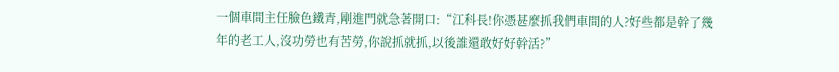一個車間主任臉色鐵青,剛進門就急著開口:“江科長!你憑甚麼抓我們車間的人?好些都是幹了幾年的老工人,沒功勞也有苦勞,你說抓就抓,以後誰還敢好好幹活?”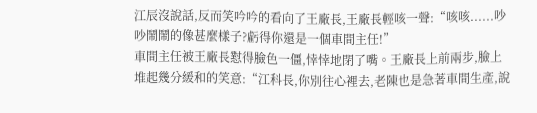江辰沒說話,反而笑吟吟的看向了王廠長,王廠長輕咳一聲:“咳咳......吵吵鬧鬧的像甚麼樣子?虧得你還是一個車間主任!”
車間主任被王廠長懟得臉色一僵,悻悻地閉了嘴。王廠長上前兩步,臉上堆起幾分緩和的笑意:“江科長,你別往心裡去,老陳也是急著車間生產,說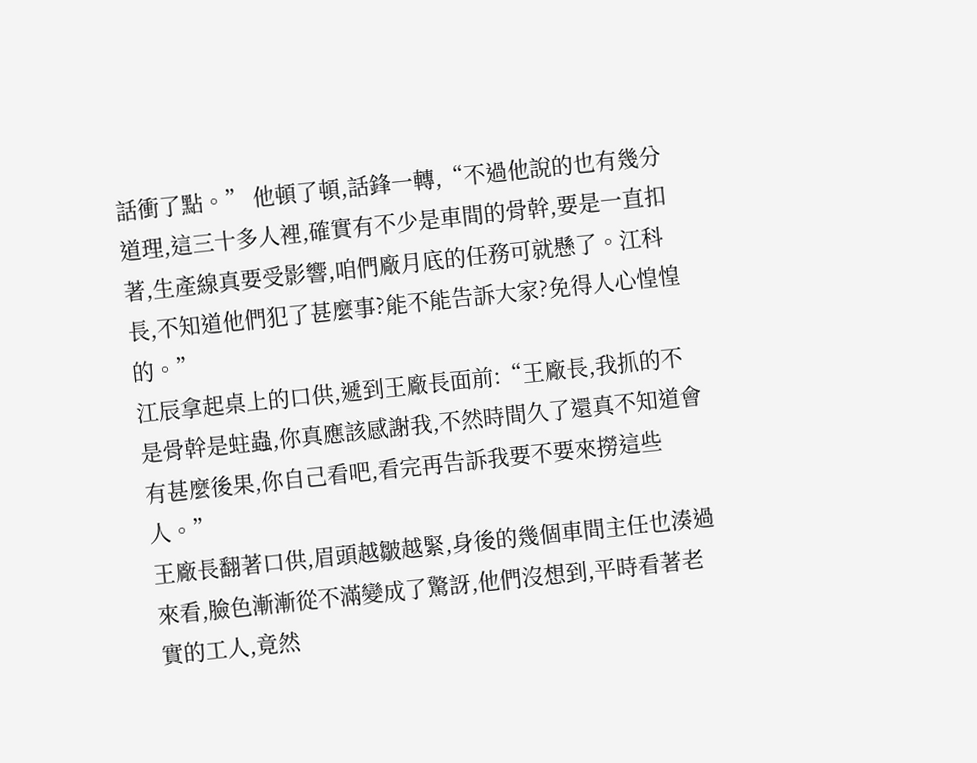話衝了點。” 他頓了頓,話鋒一轉,“不過他說的也有幾分道理,這三十多人裡,確實有不少是車間的骨幹,要是一直扣著,生產線真要受影響,咱們廠月底的任務可就懸了。江科長,不知道他們犯了甚麼事?能不能告訴大家?免得人心惶惶的。”
江辰拿起桌上的口供,遞到王廠長面前:“王廠長,我抓的不是骨幹是蛀蟲,你真應該感謝我,不然時間久了還真不知道會有甚麼後果,你自己看吧,看完再告訴我要不要來撈這些人。”
王廠長翻著口供,眉頭越皺越緊,身後的幾個車間主任也湊過來看,臉色漸漸從不滿變成了驚訝,他們沒想到,平時看著老實的工人,竟然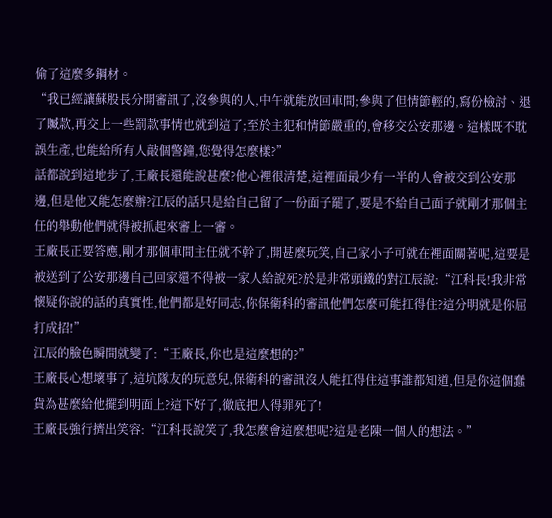偷了這麼多鋼材。
“我已經讓蘇股長分開審訊了,沒參與的人,中午就能放回車間;參與了但情節輕的,寫份檢討、退了贓款,再交上一些罰款事情也就到這了;至於主犯和情節嚴重的,會移交公安那邊。這樣既不耽誤生產,也能給所有人敲個警鐘,您覺得怎麼樣?”
話都說到這地步了,王廠長還能說甚麼?他心裡很清楚,這裡面最少有一半的人會被交到公安那邊,但是他又能怎麼辦?江辰的話只是給自己留了一份面子罷了,要是不給自己面子就剛才那個主任的舉動他們就得被抓起來審上一審。
王廠長正要答應,剛才那個車間主任就不幹了,開甚麼玩笑,自己家小子可就在裡面關著呢,這要是被送到了公安那邊自己回家還不得被一家人給說死?於是非常頭鐵的對江辰說:“江科長!我非常懷疑你說的話的真實性,他們都是好同志,你保衛科的審訊他們怎麼可能扛得住?這分明就是你屈打成招!”
江辰的臉色瞬間就變了:“王廠長,你也是這麼想的?”
王廠長心想壞事了,這坑隊友的玩意兒,保衛科的審訊沒人能扛得住這事誰都知道,但是你這個蠢貨為甚麼給他擺到明面上?這下好了,徹底把人得罪死了!
王廠長強行擠出笑容:“江科長說笑了,我怎麼會這麼想呢?這是老陳一個人的想法。”